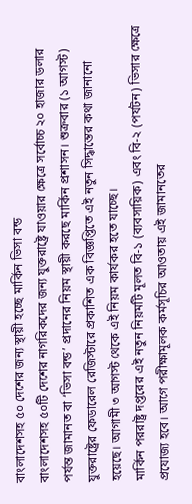বাংলাদেশসহ ৫০ দেশের জন্য স্থায়ী হচ্ছে মার্কিন ভিসা বন্ড
বাংলাদেশসহ ৫০টি দেশের নাগরিকদের জন্য যুক্তরাষ্ট্রে যাওয়ার ক্ষেত্রে সর্বোচ্চ ২০ হাজার ডলার পর্যন্ত জামানত বা ‘ভিসা বন্ড’ প্রদানের নিয়ম স্থায়ী করছে মার্কিন প্রশাসন। শুক্রবার (১ আগস্ট) যুক্তরাষ্ট্রের ফেডারেল রেজিস্টারে প্রকাশিত এক বিজ্ঞপ্তিতে এই নতুন সিদ্ধান্তের কথা জানানো হয়েছে। আগামী ৩ আগস্ট থেকে এই নিয়ম কার্যকর হতে যাচ্ছে।
মার্কিন পররাষ্ট্র দপ্তরের এই নতুন নিয়মটি মূলত বি-১ (ব্যবসায়িক) এবং বি-২ (পর্যটন) ভিসার ক্ষেত্রে প্রযোজ্য হবে। আগে পরীক্ষামূলক কর্মসূচির আওতায় এই জামানতের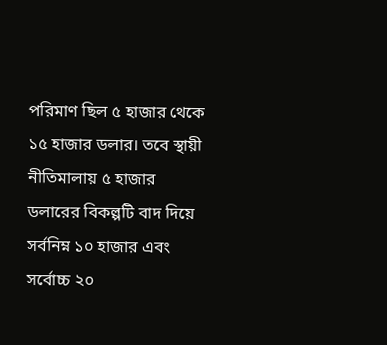পরিমাণ ছিল ৫ হাজার থেকে ১৫ হাজার ডলার। তবে স্থায়ী নীতিমালায় ৫ হাজার ডলারের বিকল্পটি বাদ দিয়ে সর্বনিম্ন ১০ হাজার এবং সর্বোচ্চ ২০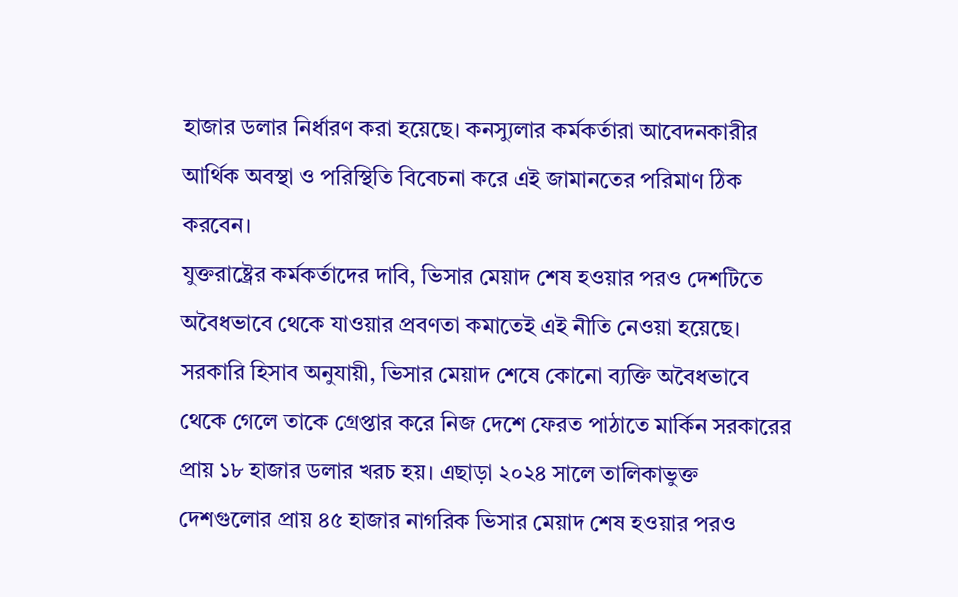হাজার ডলার নির্ধারণ করা হয়েছে। কনস্যুলার কর্মকর্তারা আবেদনকারীর আর্থিক অবস্থা ও পরিস্থিতি বিবেচনা করে এই জামানতের পরিমাণ ঠিক করবেন।
যুক্তরাষ্ট্রের কর্মকর্তাদের দাবি, ভিসার মেয়াদ শেষ হওয়ার পরও দেশটিতে অবৈধভাবে থেকে যাওয়ার প্রবণতা কমাতেই এই নীতি নেওয়া হয়েছে। সরকারি হিসাব অনুযায়ী, ভিসার মেয়াদ শেষে কোনো ব্যক্তি অবৈধভাবে থেকে গেলে তাকে গ্রেপ্তার করে নিজ দেশে ফেরত পাঠাতে মার্কিন সরকারের প্রায় ১৮ হাজার ডলার খরচ হয়। এছাড়া ২০২৪ সালে তালিকাভুক্ত দেশগুলোর প্রায় ৪৫ হাজার নাগরিক ভিসার মেয়াদ শেষ হওয়ার পরও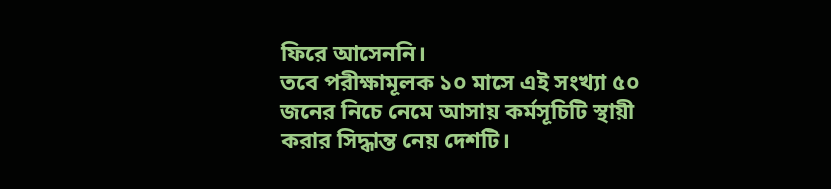ফিরে আসেননি।
তবে পরীক্ষামূলক ১০ মাসে এই সংখ্যা ৫০ জনের নিচে নেমে আসায় কর্মসূচিটি স্থায়ী করার সিদ্ধান্ত নেয় দেশটি।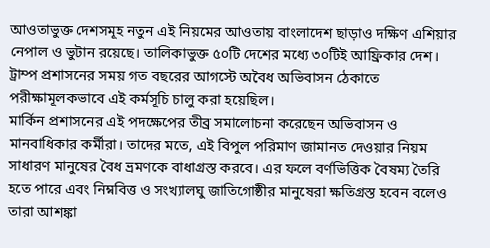আওতাভুক্ত দেশসমূহ নতুন এই নিয়মের আওতায় বাংলাদেশ ছাড়াও দক্ষিণ এশিয়ার নেপাল ও ভুটান রয়েছে। তালিকাভুক্ত ৫০টি দেশের মধ্যে ৩০টিই আফ্রিকার দেশ। ট্রাম্প প্রশাসনের সময় গত বছরের আগস্টে অবৈধ অভিবাসন ঠেকাতে পরীক্ষামূলকভাবে এই কর্মসূচি চালু করা হয়েছিল।
মার্কিন প্রশাসনের এই পদক্ষেপের তীব্র সমালোচনা করেছেন অভিবাসন ও মানবাধিকার কর্মীরা। তাদের মতে, এই বিপুল পরিমাণ জামানত দেওয়ার নিয়ম সাধারণ মানুষের বৈধ ভ্রমণকে বাধাগ্রস্ত করবে। এর ফলে বর্ণভিত্তিক বৈষম্য তৈরি হতে পারে এবং নিম্নবিত্ত ও সংখ্যালঘু জাতিগোষ্ঠীর মানুষেরা ক্ষতিগ্রস্ত হবেন বলেও তারা আশঙ্কা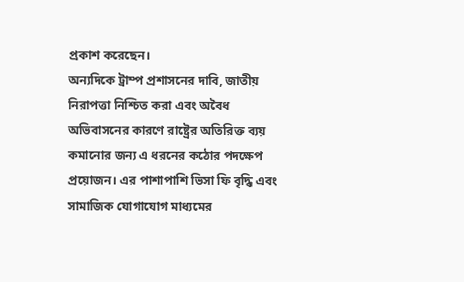প্রকাশ করেছেন।
অন্যদিকে ট্রাম্প প্রশাসনের দাবি, জাতীয় নিরাপত্তা নিশ্চিত করা এবং অবৈধ অভিবাসনের কারণে রাষ্ট্রের অতিরিক্ত ব্যয় কমানোর জন্য এ ধরনের কঠোর পদক্ষেপ প্রয়োজন। এর পাশাপাশি ভিসা ফি বৃদ্ধি এবং সামাজিক যোগাযোগ মাধ্যমের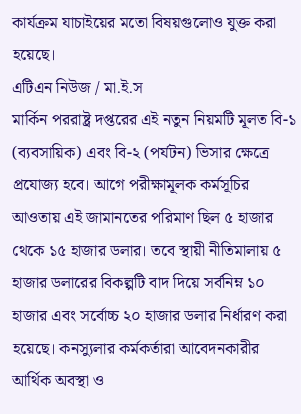কার্যক্রম যাচাইয়ের মতো বিষয়গুলোও যুক্ত করা হয়েছে।
এটিএন নিউজ / মা.ই.স
মার্কিন পররাষ্ট্র দপ্তরের এই নতুন নিয়মটি মূলত বি-১ (ব্যবসায়িক) এবং বি-২ (পর্যটন) ভিসার ক্ষেত্রে প্রযোজ্য হবে। আগে পরীক্ষামূলক কর্মসূচির আওতায় এই জামানতের পরিমাণ ছিল ৫ হাজার থেকে ১৫ হাজার ডলার। তবে স্থায়ী নীতিমালায় ৫ হাজার ডলারের বিকল্পটি বাদ দিয়ে সর্বনিম্ন ১০ হাজার এবং সর্বোচ্চ ২০ হাজার ডলার নির্ধারণ করা হয়েছে। কনস্যুলার কর্মকর্তারা আবেদনকারীর আর্থিক অবস্থা ও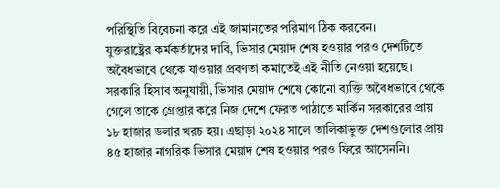পরিস্থিতি বিবেচনা করে এই জামানতের পরিমাণ ঠিক করবেন।
যুক্তরাষ্ট্রের কর্মকর্তাদের দাবি, ভিসার মেয়াদ শেষ হওয়ার পরও দেশটিতে অবৈধভাবে থেকে যাওয়ার প্রবণতা কমাতেই এই নীতি নেওয়া হয়েছে। সরকারি হিসাব অনুযায়ী, ভিসার মেয়াদ শেষে কোনো ব্যক্তি অবৈধভাবে থেকে গেলে তাকে গ্রেপ্তার করে নিজ দেশে ফেরত পাঠাতে মার্কিন সরকারের প্রায় ১৮ হাজার ডলার খরচ হয়। এছাড়া ২০২৪ সালে তালিকাভুক্ত দেশগুলোর প্রায় ৪৫ হাজার নাগরিক ভিসার মেয়াদ শেষ হওয়ার পরও ফিরে আসেননি।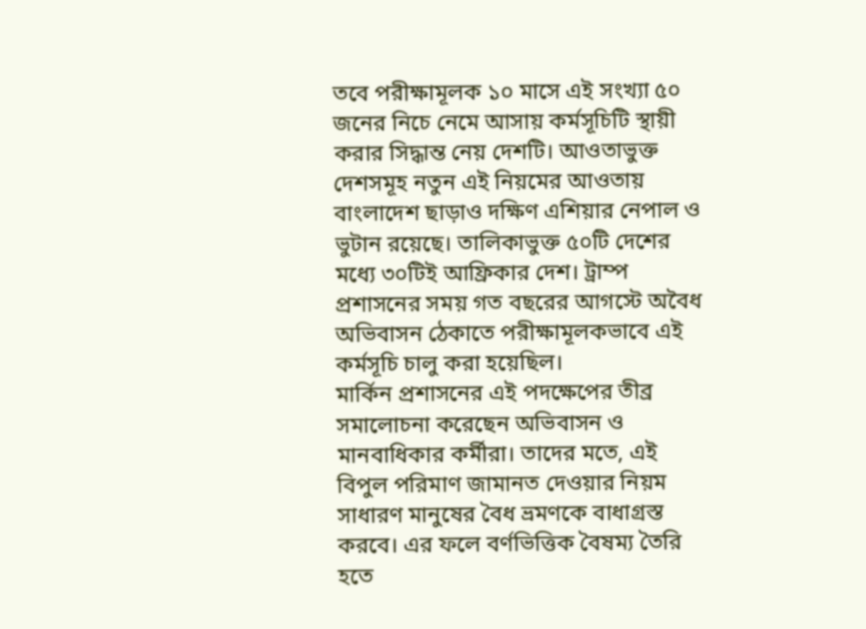তবে পরীক্ষামূলক ১০ মাসে এই সংখ্যা ৫০ জনের নিচে নেমে আসায় কর্মসূচিটি স্থায়ী করার সিদ্ধান্ত নেয় দেশটি। আওতাভুক্ত দেশসমূহ নতুন এই নিয়মের আওতায় বাংলাদেশ ছাড়াও দক্ষিণ এশিয়ার নেপাল ও ভুটান রয়েছে। তালিকাভুক্ত ৫০টি দেশের মধ্যে ৩০টিই আফ্রিকার দেশ। ট্রাম্প প্রশাসনের সময় গত বছরের আগস্টে অবৈধ অভিবাসন ঠেকাতে পরীক্ষামূলকভাবে এই কর্মসূচি চালু করা হয়েছিল।
মার্কিন প্রশাসনের এই পদক্ষেপের তীব্র সমালোচনা করেছেন অভিবাসন ও মানবাধিকার কর্মীরা। তাদের মতে, এই বিপুল পরিমাণ জামানত দেওয়ার নিয়ম সাধারণ মানুষের বৈধ ভ্রমণকে বাধাগ্রস্ত করবে। এর ফলে বর্ণভিত্তিক বৈষম্য তৈরি হতে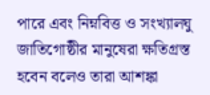পারে এবং নিম্নবিত্ত ও সংখ্যালঘু জাতিগোষ্ঠীর মানুষেরা ক্ষতিগ্রস্ত হবেন বলেও তারা আশঙ্কা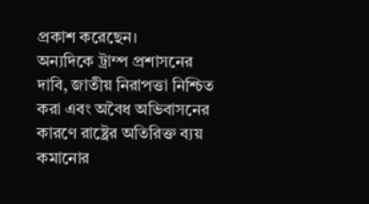প্রকাশ করেছেন।
অন্যদিকে ট্রাম্প প্রশাসনের দাবি, জাতীয় নিরাপত্তা নিশ্চিত করা এবং অবৈধ অভিবাসনের কারণে রাষ্ট্রের অতিরিক্ত ব্যয় কমানোর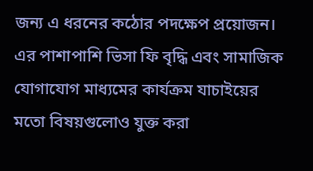জন্য এ ধরনের কঠোর পদক্ষেপ প্রয়োজন। এর পাশাপাশি ভিসা ফি বৃদ্ধি এবং সামাজিক যোগাযোগ মাধ্যমের কার্যক্রম যাচাইয়ের মতো বিষয়গুলোও যুক্ত করা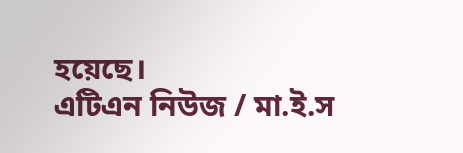হয়েছে।
এটিএন নিউজ / মা.ই.স